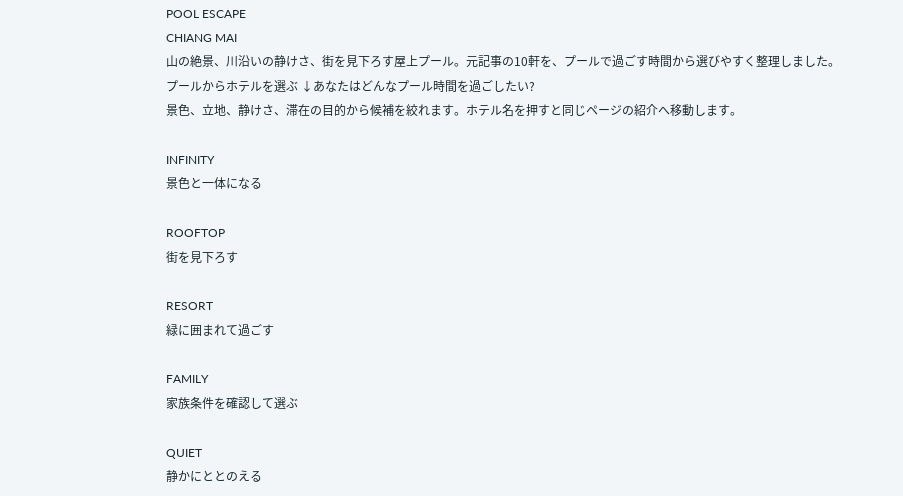POOL ESCAPE
CHIANG MAI
山の絶景、川沿いの静けさ、街を見下ろす屋上プール。元記事の10軒を、プールで過ごす時間から選びやすく整理しました。
プールからホテルを選ぶ ↓あなたはどんなプール時間を過ごしたい?
景色、立地、静けさ、滞在の目的から候補を絞れます。ホテル名を押すと同じページの紹介へ移動します。

INFINITY
景色と一体になる

ROOFTOP
街を見下ろす

RESORT
緑に囲まれて過ごす

FAMILY
家族条件を確認して選ぶ

QUIET
静かにととのえる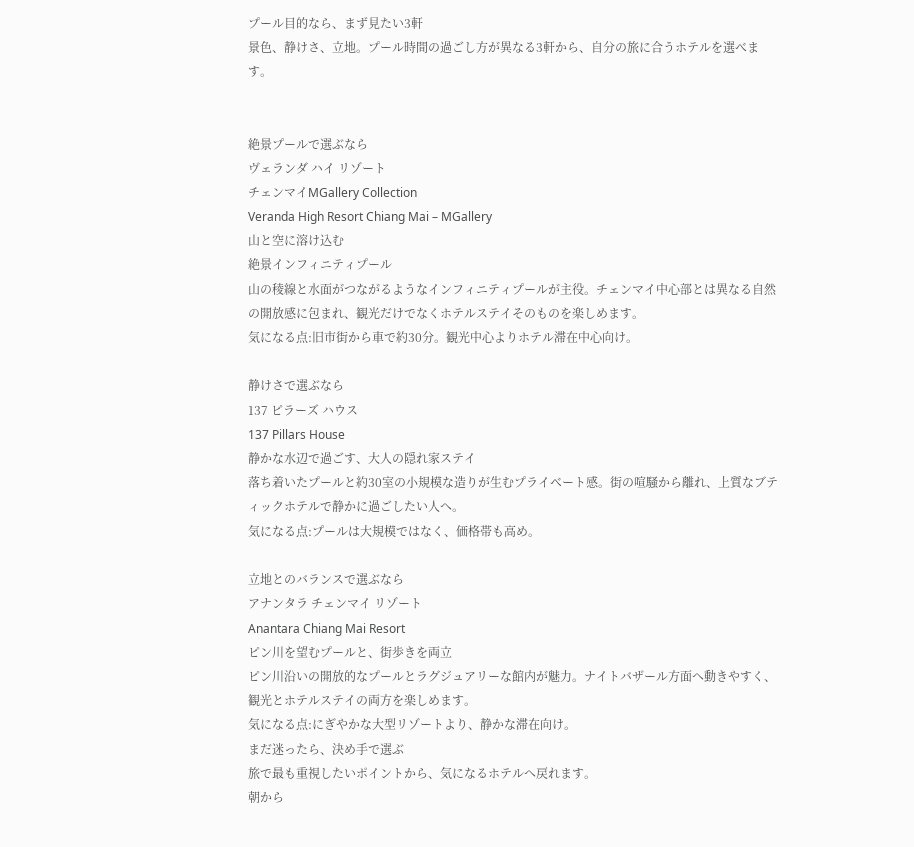プール目的なら、まず見たい3軒
景色、静けさ、立地。プール時間の過ごし方が異なる3軒から、自分の旅に合うホテルを選べます。


絶景プールで選ぶなら
ヴェランダ ハイ リゾート
チェンマイMGallery Collection
Veranda High Resort Chiang Mai – MGallery
山と空に溶け込む
絶景インフィニティプール
山の稜線と水面がつながるようなインフィニティプールが主役。チェンマイ中心部とは異なる自然の開放感に包まれ、観光だけでなくホテルステイそのものを楽しめます。
気になる点:旧市街から車で約30分。観光中心よりホテル滞在中心向け。

静けさで選ぶなら
137 ピラーズ ハウス
137 Pillars House
静かな水辺で過ごす、大人の隠れ家ステイ
落ち着いたプールと約30室の小規模な造りが生むプライベート感。街の喧騒から離れ、上質なブティックホテルで静かに過ごしたい人へ。
気になる点:プールは大規模ではなく、価格帯も高め。

立地とのバランスで選ぶなら
アナンタラ チェンマイ リゾート
Anantara Chiang Mai Resort
ピン川を望むプールと、街歩きを両立
ピン川沿いの開放的なプールとラグジュアリーな館内が魅力。ナイトバザール方面へ動きやすく、観光とホテルステイの両方を楽しめます。
気になる点:にぎやかな大型リゾートより、静かな滞在向け。
まだ迷ったら、決め手で選ぶ
旅で最も重視したいポイントから、気になるホテルへ戻れます。
朝から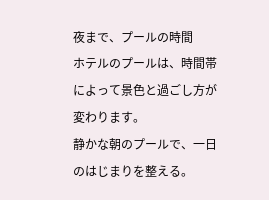夜まで、プールの時間
ホテルのプールは、時間帯によって景色と過ごし方が変わります。
静かな朝のプールで、一日のはじまりを整える。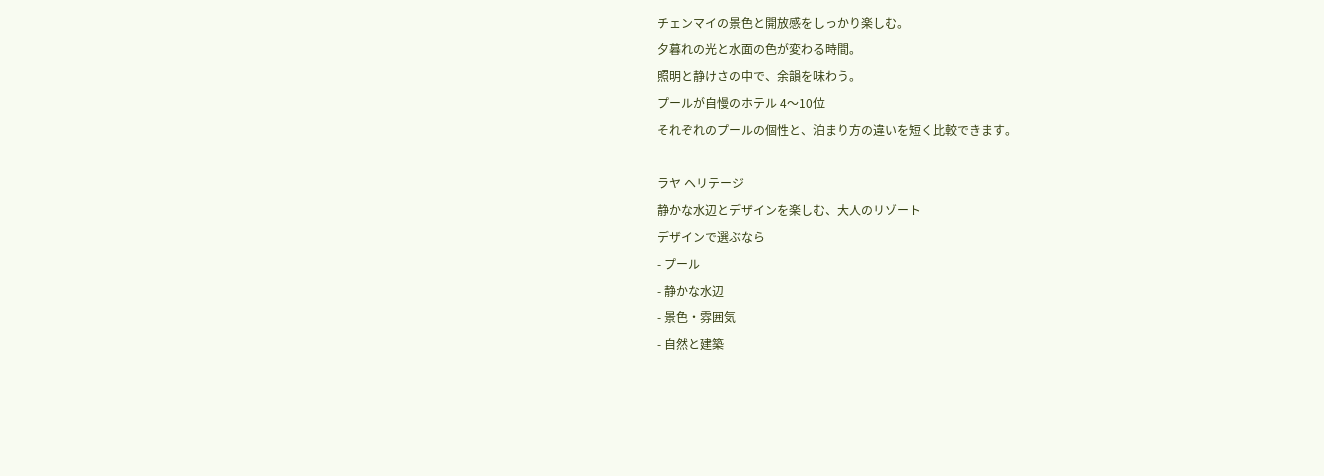チェンマイの景色と開放感をしっかり楽しむ。
夕暮れの光と水面の色が変わる時間。
照明と静けさの中で、余韻を味わう。
プールが自慢のホテル 4〜10位
それぞれのプールの個性と、泊まり方の違いを短く比較できます。

ラヤ ヘリテージ
静かな水辺とデザインを楽しむ、大人のリゾート
デザインで選ぶなら
- プール
- 静かな水辺
- 景色・雰囲気
- 自然と建築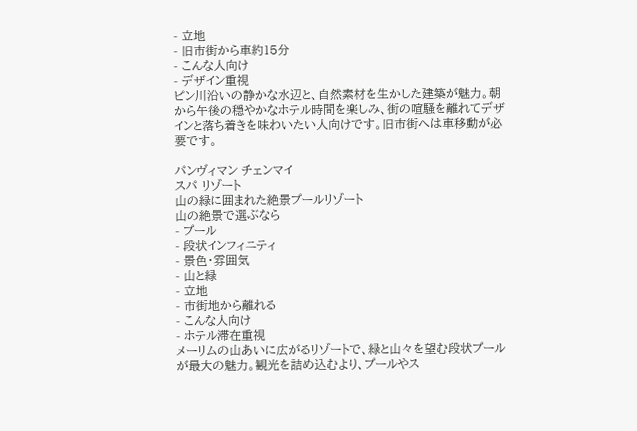- 立地
- 旧市街から車約15分
- こんな人向け
- デザイン重視
ピン川沿いの静かな水辺と、自然素材を生かした建築が魅力。朝から午後の穏やかなホテル時間を楽しみ、街の喧騒を離れてデザインと落ち着きを味わいたい人向けです。旧市街へは車移動が必要です。

パンヴィマン チェンマイ
スパ リゾート
山の緑に囲まれた絶景プールリゾート
山の絶景で選ぶなら
- プール
- 段状インフィニティ
- 景色・雰囲気
- 山と緑
- 立地
- 市街地から離れる
- こんな人向け
- ホテル滞在重視
メーリムの山あいに広がるリゾートで、緑と山々を望む段状プールが最大の魅力。観光を詰め込むより、プールやス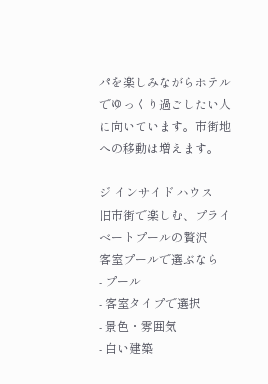パを楽しみながらホテルでゆっくり過ごしたい人に向いています。市街地への移動は増えます。

ジ インサイド ハウス
旧市街で楽しむ、プライベートプールの贅沢
客室プールで選ぶなら
- プール
- 客室タイプで選択
- 景色・雰囲気
- 白い建築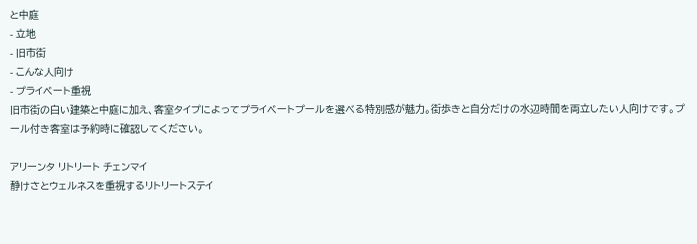と中庭
- 立地
- 旧市街
- こんな人向け
- プライベート重視
旧市街の白い建築と中庭に加え、客室タイプによってプライベートプールを選べる特別感が魅力。街歩きと自分だけの水辺時間を両立したい人向けです。プール付き客室は予約時に確認してください。

アリーンタ リトリート チェンマイ
静けさとウェルネスを重視するリトリートステイ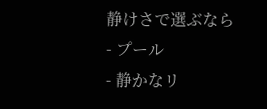静けさで選ぶなら
- プール
- 静かなリ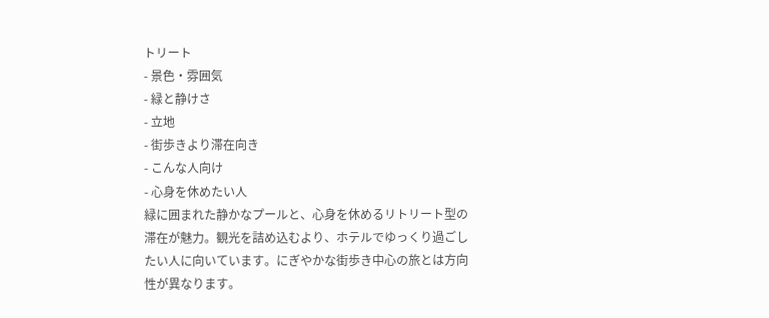トリート
- 景色・雰囲気
- 緑と静けさ
- 立地
- 街歩きより滞在向き
- こんな人向け
- 心身を休めたい人
緑に囲まれた静かなプールと、心身を休めるリトリート型の滞在が魅力。観光を詰め込むより、ホテルでゆっくり過ごしたい人に向いています。にぎやかな街歩き中心の旅とは方向性が異なります。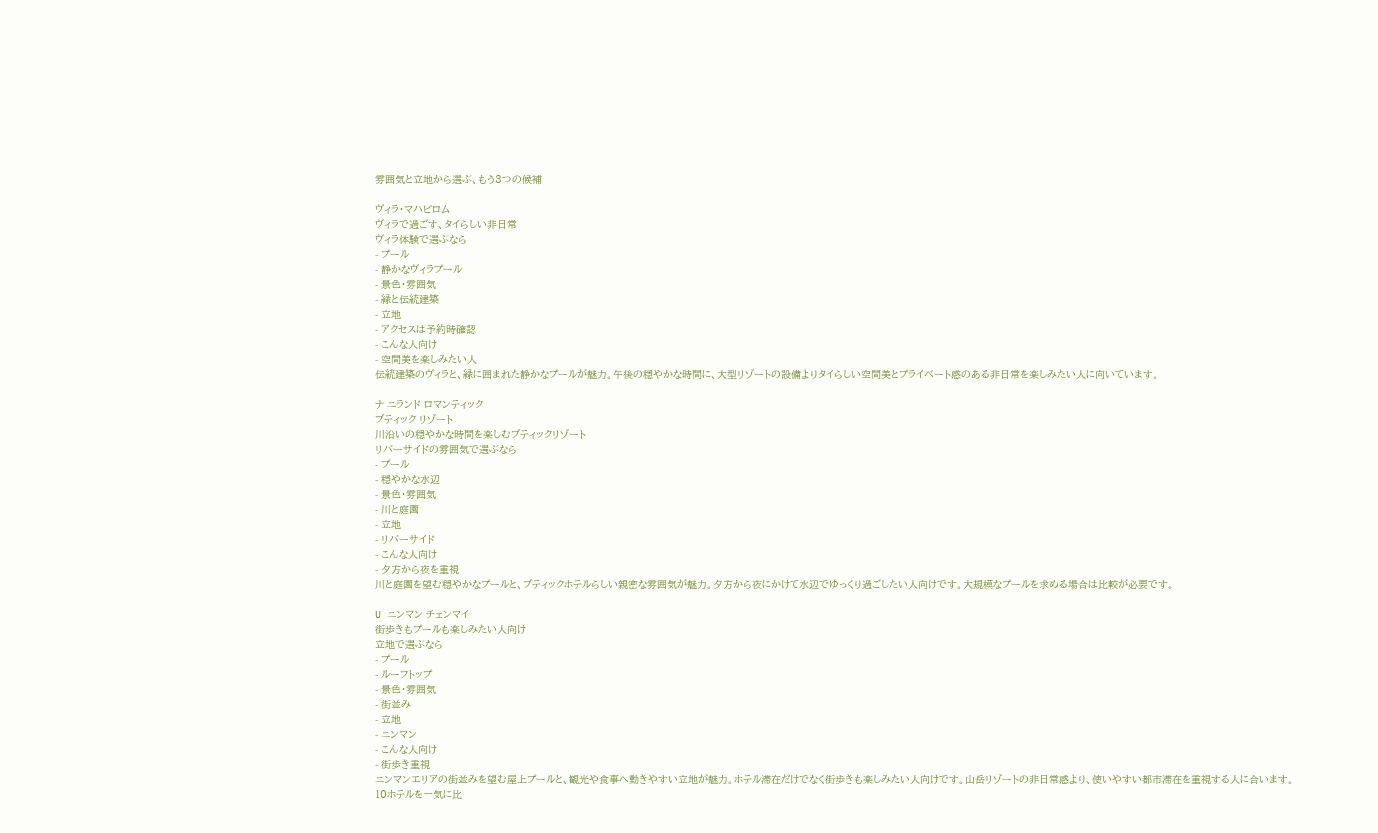雰囲気と立地から選ぶ、もう3つの候補

ヴィラ・マハビロム
ヴィラで過ごす、タイらしい非日常
ヴィラ体験で選ぶなら
- プール
- 静かなヴィラプール
- 景色・雰囲気
- 緑と伝統建築
- 立地
- アクセスは予約時確認
- こんな人向け
- 空間美を楽しみたい人
伝統建築のヴィラと、緑に囲まれた静かなプールが魅力。午後の穏やかな時間に、大型リゾートの設備よりタイらしい空間美とプライベート感のある非日常を楽しみたい人に向いています。

ナ ニランド ロマンティック
ブティック リゾート
川沿いの穏やかな時間を楽しむブティックリゾート
リバーサイドの雰囲気で選ぶなら
- プール
- 穏やかな水辺
- 景色・雰囲気
- 川と庭園
- 立地
- リバーサイド
- こんな人向け
- 夕方から夜を重視
川と庭園を望む穏やかなプールと、ブティックホテルらしい親密な雰囲気が魅力。夕方から夜にかけて水辺でゆっくり過ごしたい人向けです。大規模なプールを求める場合は比較が必要です。

U ニンマン チェンマイ
街歩きもプールも楽しみたい人向け
立地で選ぶなら
- プール
- ルーフトップ
- 景色・雰囲気
- 街並み
- 立地
- ニンマン
- こんな人向け
- 街歩き重視
ニンマンエリアの街並みを望む屋上プールと、観光や食事へ動きやすい立地が魅力。ホテル滞在だけでなく街歩きも楽しみたい人向けです。山岳リゾートの非日常感より、使いやすい都市滞在を重視する人に合います。
10ホテルを一気に比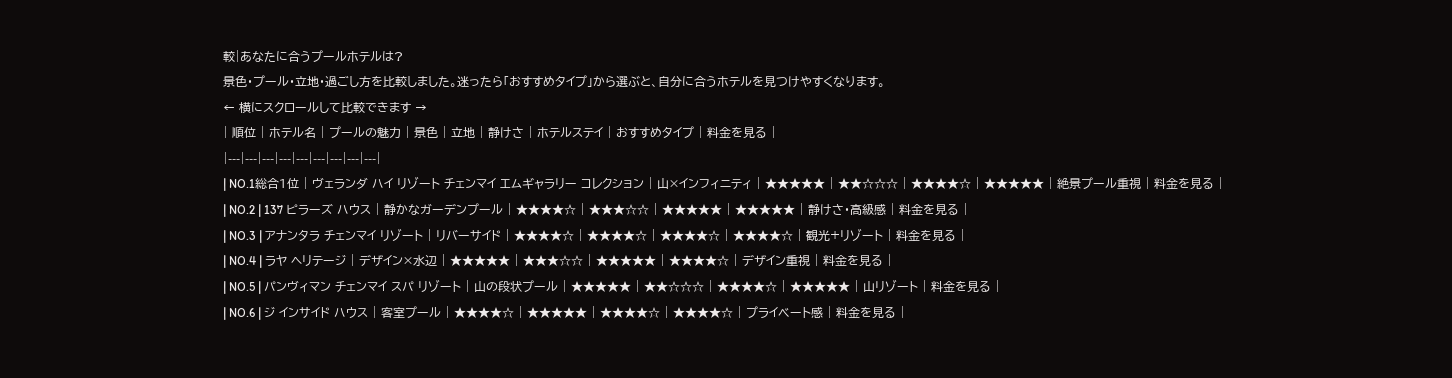較|あなたに合うプールホテルは?
景色・プール・立地・過ごし方を比較しました。迷ったら「おすすめタイプ」から選ぶと、自分に合うホテルを見つけやすくなります。
← 横にスクロールして比較できます →
| 順位 | ホテル名 | プールの魅力 | 景色 | 立地 | 静けさ | ホテルステイ | おすすめタイプ | 料金を見る |
|---|---|---|---|---|---|---|---|---|
| NO.1総合1位 | ヴェランダ ハイ リゾート チェンマイ エムギャラリー コレクション | 山×インフィニティ | ★★★★★ | ★★☆☆☆ | ★★★★☆ | ★★★★★ | 絶景プール重視 | 料金を見る |
| NO.2 | 137 ピラーズ ハウス | 静かなガーデンプール | ★★★★☆ | ★★★☆☆ | ★★★★★ | ★★★★★ | 静けさ・高級感 | 料金を見る |
| NO.3 | アナンタラ チェンマイ リゾート | リバーサイド | ★★★★☆ | ★★★★☆ | ★★★★☆ | ★★★★☆ | 観光+リゾート | 料金を見る |
| NO.4 | ラヤ ヘリテージ | デザイン×水辺 | ★★★★★ | ★★★☆☆ | ★★★★★ | ★★★★☆ | デザイン重視 | 料金を見る |
| NO.5 | パンヴィマン チェンマイ スパ リゾート | 山の段状プール | ★★★★★ | ★★☆☆☆ | ★★★★☆ | ★★★★★ | 山リゾート | 料金を見る |
| NO.6 | ジ インサイド ハウス | 客室プール | ★★★★☆ | ★★★★★ | ★★★★☆ | ★★★★☆ | プライベート感 | 料金を見る |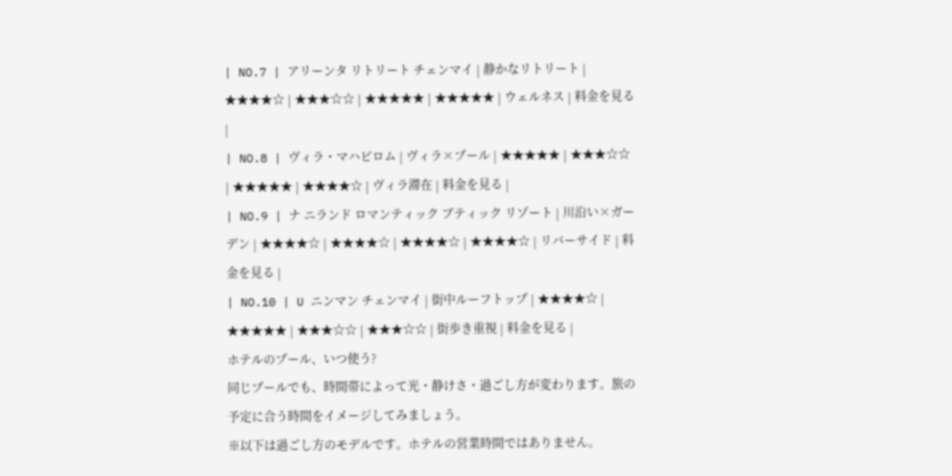| NO.7 | アリーンタ リトリート チェンマイ | 静かなリトリート | ★★★★☆ | ★★★☆☆ | ★★★★★ | ★★★★★ | ウェルネス | 料金を見る |
| NO.8 | ヴィラ・マハビロム | ヴィラ×プール | ★★★★★ | ★★★☆☆ | ★★★★★ | ★★★★☆ | ヴィラ滞在 | 料金を見る |
| NO.9 | ナ ニランド ロマンティック ブティック リゾート | 川沿い×ガーデン | ★★★★☆ | ★★★★☆ | ★★★★☆ | ★★★★☆ | リバーサイド | 料金を見る |
| NO.10 | U ニンマン チェンマイ | 街中ルーフトップ | ★★★★☆ | ★★★★★ | ★★★☆☆ | ★★★☆☆ | 街歩き重視 | 料金を見る |
ホテルのプール、いつ使う?
同じプールでも、時間帯によって光・静けさ・過ごし方が変わります。旅の予定に合う時間をイメージしてみましょう。
※以下は過ごし方のモデルです。ホテルの営業時間ではありません。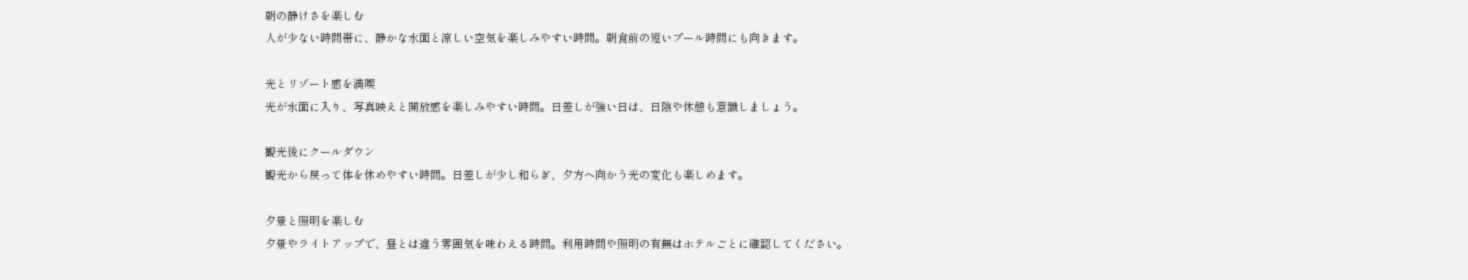朝の静けさを楽しむ
人が少ない時間帯に、静かな水面と涼しい空気を楽しみやすい時間。朝食前の短いプール時間にも向きます。

光とリゾート感を満喫
光が水面に入り、写真映えと開放感を楽しみやすい時間。日差しが強い日は、日陰や休憩も意識しましょう。

観光後にクールダウン
観光から戻って体を休めやすい時間。日差しが少し和らぎ、夕方へ向かう光の変化も楽しめます。

夕景と照明を楽しむ
夕景やライトアップで、昼とは違う雰囲気を味わえる時間。利用時間や照明の有無はホテルごとに確認してください。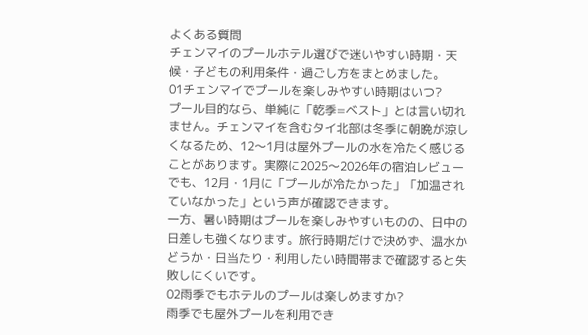よくある質問
チェンマイのプールホテル選びで迷いやすい時期・天候・子どもの利用条件・過ごし方をまとめました。
01チェンマイでプールを楽しみやすい時期はいつ?
プール目的なら、単純に「乾季=ベスト」とは言い切れません。チェンマイを含むタイ北部は冬季に朝晩が涼しくなるため、12〜1月は屋外プールの水を冷たく感じることがあります。実際に2025〜2026年の宿泊レビューでも、12月・1月に「プールが冷たかった」「加温されていなかった」という声が確認できます。
一方、暑い時期はプールを楽しみやすいものの、日中の日差しも強くなります。旅行時期だけで決めず、温水かどうか・日当たり・利用したい時間帯まで確認すると失敗しにくいです。
02雨季でもホテルのプールは楽しめますか?
雨季でも屋外プールを利用でき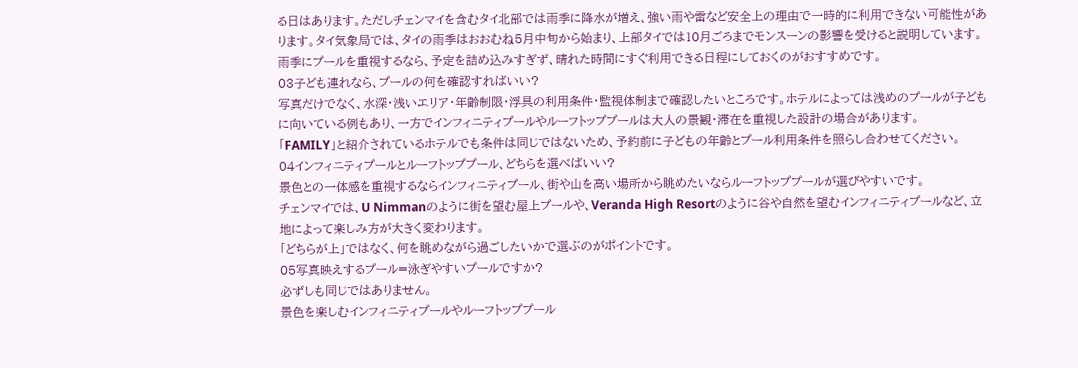る日はあります。ただしチェンマイを含むタイ北部では雨季に降水が増え、強い雨や雷など安全上の理由で一時的に利用できない可能性があります。タイ気象局では、タイの雨季はおおむね5月中旬から始まり、上部タイでは10月ごろまでモンスーンの影響を受けると説明しています。
雨季にプールを重視するなら、予定を詰め込みすぎず、晴れた時間にすぐ利用できる日程にしておくのがおすすめです。
03子ども連れなら、プールの何を確認すればいい?
写真だけでなく、水深・浅いエリア・年齢制限・浮具の利用条件・監視体制まで確認したいところです。ホテルによっては浅めのプールが子どもに向いている例もあり、一方でインフィニティプールやルーフトッププールは大人の景観・滞在を重視した設計の場合があります。
「FAMILY」と紹介されているホテルでも条件は同じではないため、予約前に子どもの年齢とプール利用条件を照らし合わせてください。
04インフィニティプールとルーフトッププール、どちらを選べばいい?
景色との一体感を重視するならインフィニティプール、街や山を高い場所から眺めたいならルーフトッププールが選びやすいです。
チェンマイでは、U Nimmanのように街を望む屋上プールや、Veranda High Resortのように谷や自然を望むインフィニティプールなど、立地によって楽しみ方が大きく変わります。
「どちらが上」ではなく、何を眺めながら過ごしたいかで選ぶのがポイントです。
05写真映えするプール=泳ぎやすいプールですか?
必ずしも同じではありません。
景色を楽しむインフィニティプールやルーフトッププール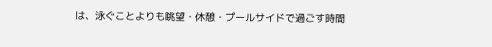は、泳ぐことよりも眺望・休憩・プールサイドで過ごす時間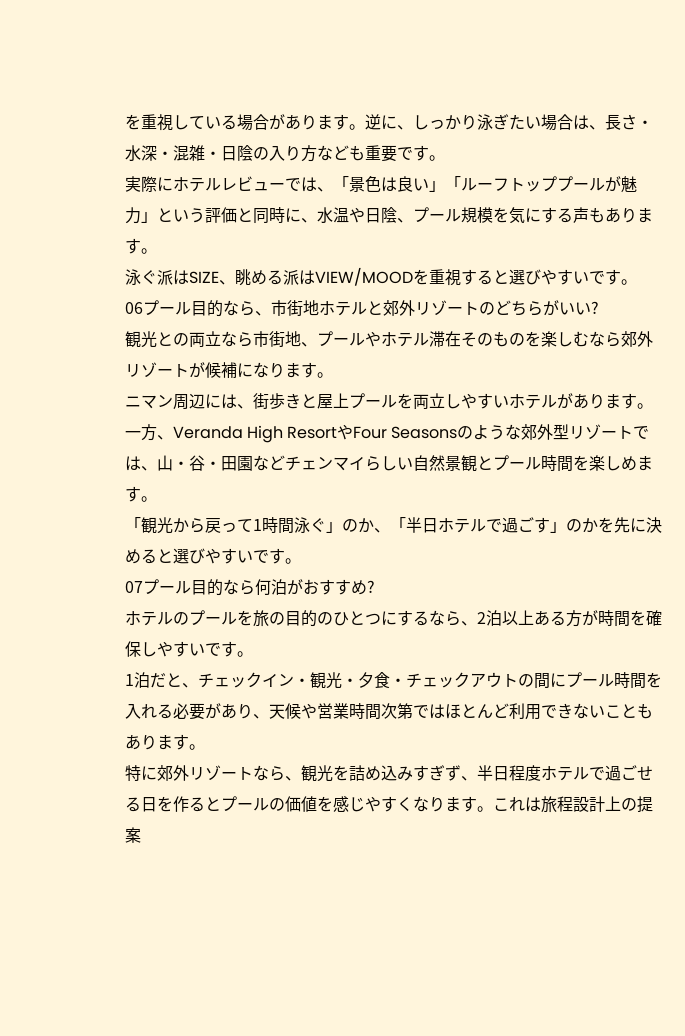を重視している場合があります。逆に、しっかり泳ぎたい場合は、長さ・水深・混雑・日陰の入り方なども重要です。
実際にホテルレビューでは、「景色は良い」「ルーフトッププールが魅力」という評価と同時に、水温や日陰、プール規模を気にする声もあります。
泳ぐ派はSIZE、眺める派はVIEW/MOODを重視すると選びやすいです。
06プール目的なら、市街地ホテルと郊外リゾートのどちらがいい?
観光との両立なら市街地、プールやホテル滞在そのものを楽しむなら郊外リゾートが候補になります。
ニマン周辺には、街歩きと屋上プールを両立しやすいホテルがあります。一方、Veranda High ResortやFour Seasonsのような郊外型リゾートでは、山・谷・田園などチェンマイらしい自然景観とプール時間を楽しめます。
「観光から戻って1時間泳ぐ」のか、「半日ホテルで過ごす」のかを先に決めると選びやすいです。
07プール目的なら何泊がおすすめ?
ホテルのプールを旅の目的のひとつにするなら、2泊以上ある方が時間を確保しやすいです。
1泊だと、チェックイン・観光・夕食・チェックアウトの間にプール時間を入れる必要があり、天候や営業時間次第ではほとんど利用できないこともあります。
特に郊外リゾートなら、観光を詰め込みすぎず、半日程度ホテルで過ごせる日を作るとプールの価値を感じやすくなります。これは旅程設計上の提案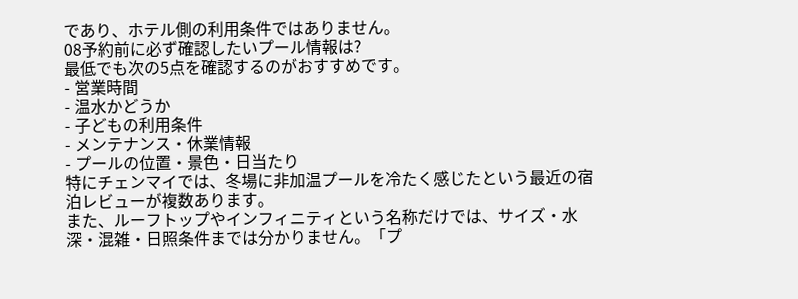であり、ホテル側の利用条件ではありません。
08予約前に必ず確認したいプール情報は?
最低でも次の5点を確認するのがおすすめです。
- 営業時間
- 温水かどうか
- 子どもの利用条件
- メンテナンス・休業情報
- プールの位置・景色・日当たり
特にチェンマイでは、冬場に非加温プールを冷たく感じたという最近の宿泊レビューが複数あります。
また、ルーフトップやインフィニティという名称だけでは、サイズ・水深・混雑・日照条件までは分かりません。「プ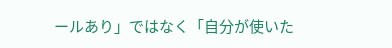ールあり」ではなく「自分が使いた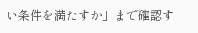い条件を満たすか」まで確認す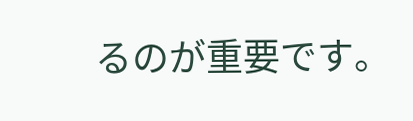るのが重要です。